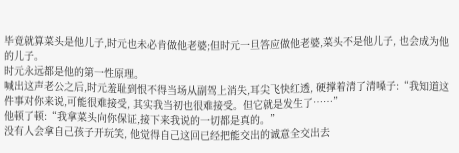毕竟就算菜头是他儿子,时元也未必肯做他老婆;但时元一旦答应做他老婆,菜头不是他儿子, 也会成为他的儿子。
时元永远都是他的第一性原理。
喊出这声老公之后,时元羞耻到恨不得当场从副驾上消失,耳尖飞快红透, 硬撑着清了清嗓子:“我知道这件事对你来说,可能很难接受, 其实我当初也很难接受。但它就是发生了……”
他顿了顿:“我拿菜头向你保证,接下来我说的一切都是真的。”
没有人会拿自己孩子开玩笑, 他觉得自己这回已经把能交出的诚意全交出去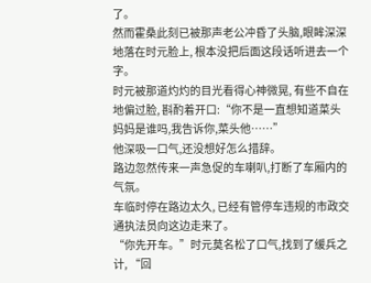了。
然而霍桑此刻已被那声老公冲昏了头脑,眼眸深深地落在时元脸上, 根本没把后面这段话听进去一个字。
时元被那道灼灼的目光看得心神微晃, 有些不自在地偏过脸, 斟酌着开口:“你不是一直想知道菜头妈妈是谁吗,我告诉你,菜头他……”
他深吸一口气,还没想好怎么措辞。
路边忽然传来一声急促的车喇叭,打断了车厢内的气氛。
车临时停在路边太久, 已经有管停车违规的市政交通执法员向这边走来了。
“你先开车。”时元莫名松了口气,找到了缓兵之计, “回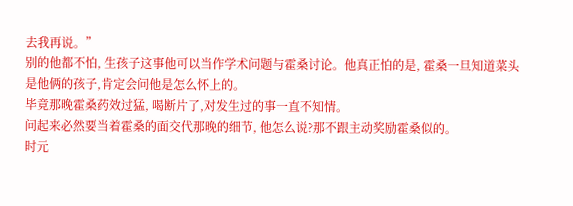去我再说。”
别的他都不怕, 生孩子这事他可以当作学术问题与霍桑讨论。他真正怕的是, 霍桑一旦知道菜头是他俩的孩子,肯定会问他是怎么怀上的。
毕竟那晚霍桑药效过猛, 喝断片了,对发生过的事一直不知情。
问起来必然要当着霍桑的面交代那晚的细节, 他怎么说?那不跟主动奖励霍桑似的。
时元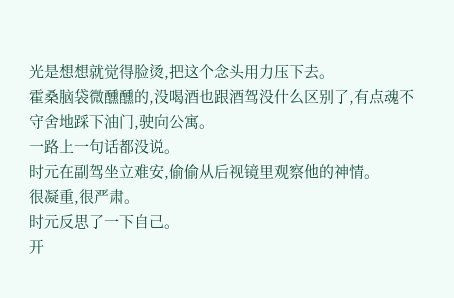光是想想就觉得脸烫,把这个念头用力压下去。
霍桑脑袋微醺醺的,没喝酒也跟酒驾没什么区别了,有点魂不守舍地踩下油门,驶向公寓。
一路上一句话都没说。
时元在副驾坐立难安,偷偷从后视镜里观察他的神情。
很凝重,很严肃。
时元反思了一下自己。
开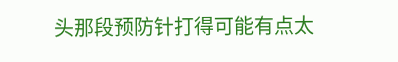头那段预防针打得可能有点太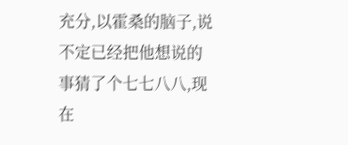充分,以霍桑的脑子,说不定已经把他想说的事猜了个七七八八,现在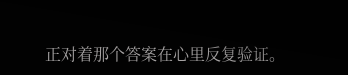正对着那个答案在心里反复验证。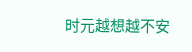时元越想越不安